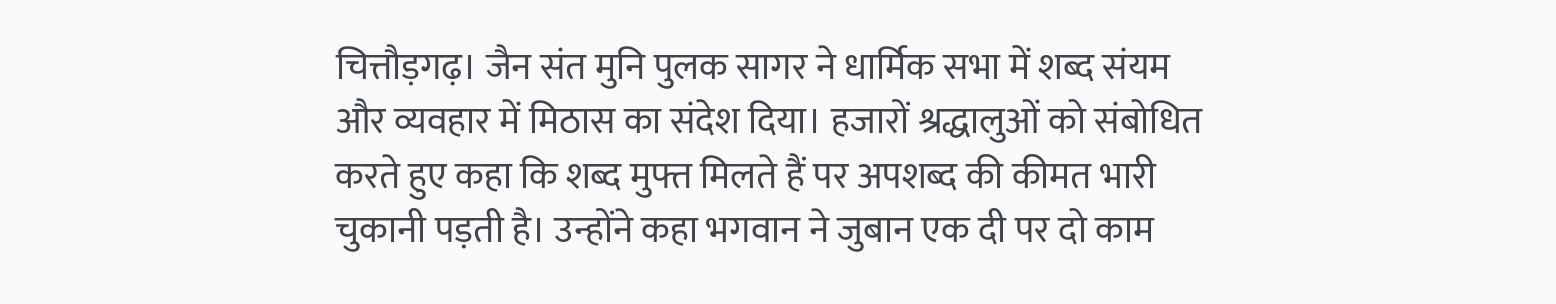चित्तौड़गढ़। जैन संत मुनि पुलक सागर ने धार्मिक सभा में शब्द संयम और व्यवहार में मिठास का संदेश दिया। हजारों श्रद्धालुओं को संबोधित करते हुए कहा कि शब्द मुफ्त मिलते हैं पर अपशब्द की कीमत भारी चुकानी पड़ती है। उन्होंने कहा भगवान ने जुबान एक दी पर दो काम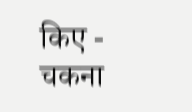किए - चकना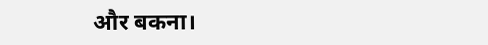और बकना।